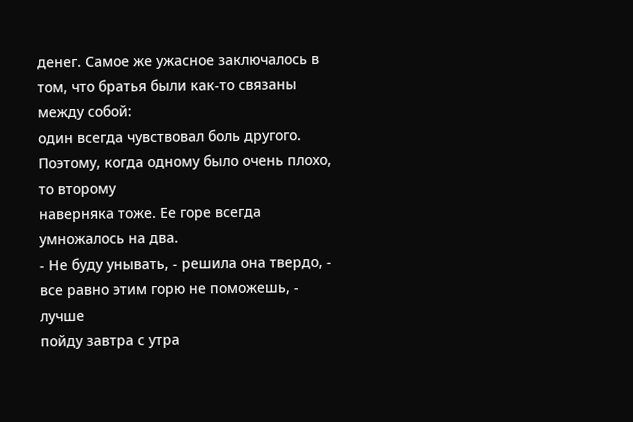денег. Самое же ужасное заключалось в том, что братья были как-то связаны между собой:
один всегда чувствовал боль другого. Поэтому, когда одному было очень плохо, то второму
наверняка тоже. Ее горе всегда умножалось на два.
- Не буду унывать, - решила она твердо, - все равно этим горю не поможешь, - лучше
пойду завтра с утра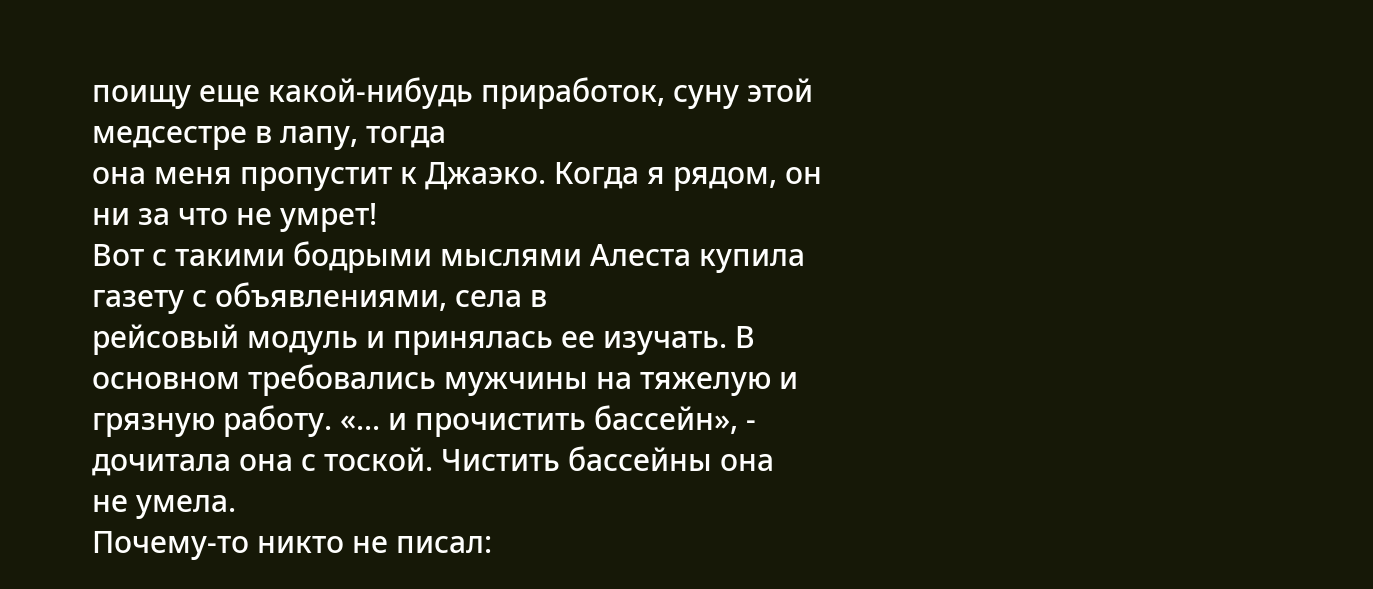поищу еще какой-нибудь приработок, суну этой медсестре в лапу, тогда
она меня пропустит к Джаэко. Когда я рядом, он ни за что не умрет!
Вот с такими бодрыми мыслями Алеста купила газету с объявлениями, села в
рейсовый модуль и принялась ее изучать. В основном требовались мужчины на тяжелую и
грязную работу. «... и прочистить бассейн», - дочитала она с тоской. Чистить бассейны она
не умела.
Почему-то никто не писал: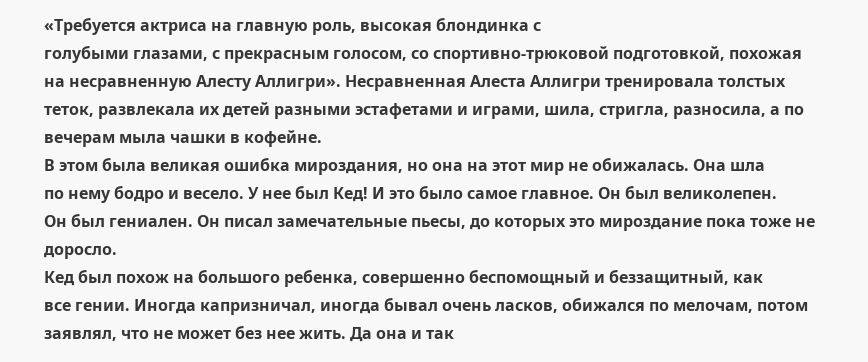«Требуется актриса на главную роль, высокая блондинка с
голубыми глазами, с прекрасным голосом, со спортивно-трюковой подготовкой, похожая
на несравненную Алесту Аллигри». Несравненная Алеста Аллигри тренировала толстых
теток, развлекала их детей разными эстафетами и играми, шила, стригла, разносила, а по
вечерам мыла чашки в кофейне.
В этом была великая ошибка мироздания, но она на этот мир не обижалась. Она шла
по нему бодро и весело. У нее был Кед! И это было самое главное. Он был великолепен.
Он был гениален. Он писал замечательные пьесы, до которых это мироздание пока тоже не
доросло.
Кед был похож на большого ребенка, совершенно беспомощный и беззащитный, как
все гении. Иногда капризничал, иногда бывал очень ласков, обижался по мелочам, потом
заявлял, что не может без нее жить. Да она и так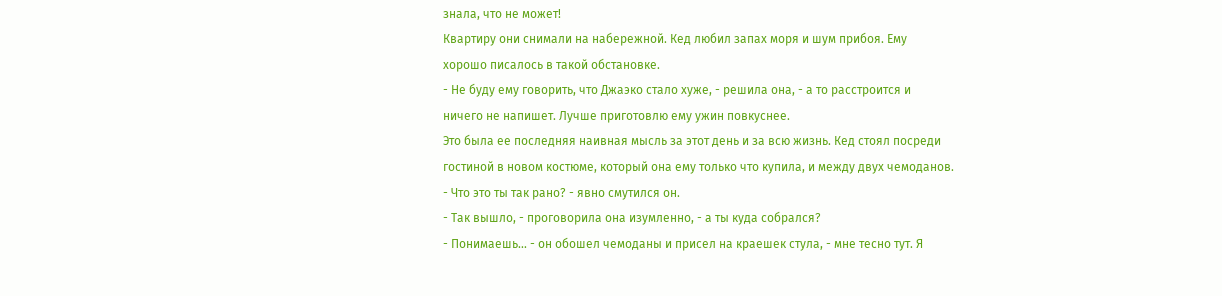знала, что не может!
Квартиру они снимали на набережной. Кед любил запах моря и шум прибоя. Ему
хорошо писалось в такой обстановке.
- Не буду ему говорить, что Джаэко стало хуже, - решила она, - а то расстроится и
ничего не напишет. Лучше приготовлю ему ужин повкуснее.
Это была ее последняя наивная мысль за этот день и за всю жизнь. Кед стоял посреди
гостиной в новом костюме, который она ему только что купила, и между двух чемоданов.
- Что это ты так рано? - явно смутился он.
- Так вышло, - проговорила она изумленно, - а ты куда собрался?
- Понимаешь... - он обошел чемоданы и присел на краешек стула, - мне тесно тут. Я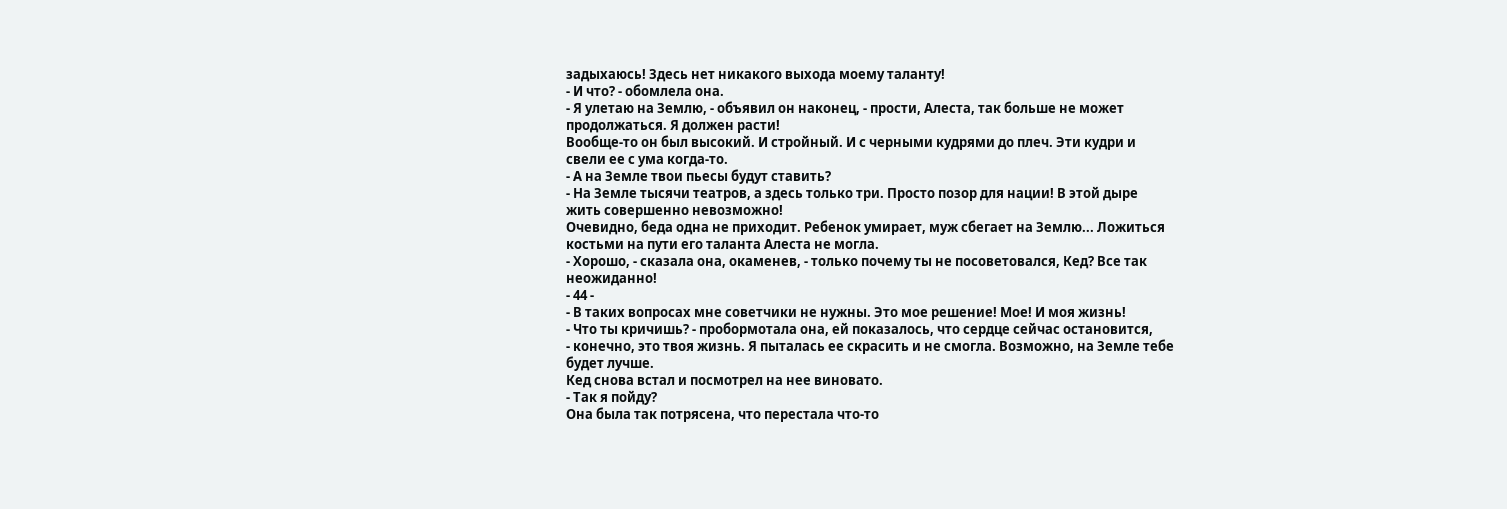задыхаюсь! Здесь нет никакого выхода моему таланту!
- И что? - обомлела она.
- Я улетаю на Землю, - объявил он наконец, - прости, Алеста, так больше не может
продолжаться. Я должен расти!
Вообще-то он был высокий. И стройный. И с черными кудрями до плеч. Эти кудри и
свели ее с ума когда-то.
- А на Земле твои пьесы будут ставить?
- На Земле тысячи театров, а здесь только три. Просто позор для нации! В этой дыре
жить совершенно невозможно!
Очевидно, беда одна не приходит. Ребенок умирает, муж сбегает на Землю... Ложиться
костьми на пути его таланта Алеста не могла.
- Хорошо, - сказала она, окаменев, - только почему ты не посоветовался, Кед? Все так
неожиданно!
- 44 -
- В таких вопросах мне советчики не нужны. Это мое решение! Мое! И моя жизнь!
- Что ты кричишь? - пробормотала она, ей показалось, что сердце сейчас остановится,
- конечно, это твоя жизнь. Я пыталась ее скрасить и не смогла. Возможно, на Земле тебе
будет лучше.
Кед снова встал и посмотрел на нее виновато.
- Так я пойду?
Она была так потрясена, что перестала что-то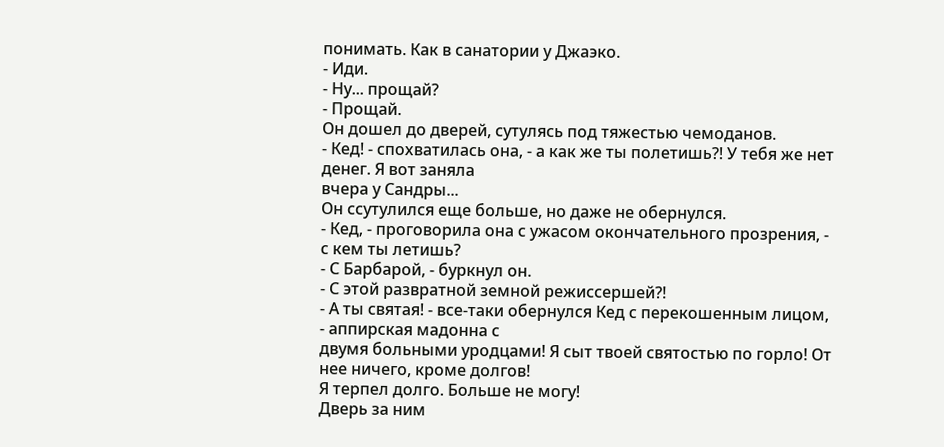понимать. Как в санатории у Джаэко.
- Иди.
- Ну... прощай?
- Прощай.
Он дошел до дверей, сутулясь под тяжестью чемоданов.
- Кед! - спохватилась она, - а как же ты полетишь?! У тебя же нет денег. Я вот заняла
вчера у Сандры...
Он ссутулился еще больше, но даже не обернулся.
- Кед, - проговорила она с ужасом окончательного прозрения, - с кем ты летишь?
- С Барбарой, - буркнул он.
- С этой развратной земной режиссершей?!
- А ты святая! - все-таки обернулся Кед с перекошенным лицом, - аппирская мадонна с
двумя больными уродцами! Я сыт твоей святостью по горло! От нее ничего, кроме долгов!
Я терпел долго. Больше не могу!
Дверь за ним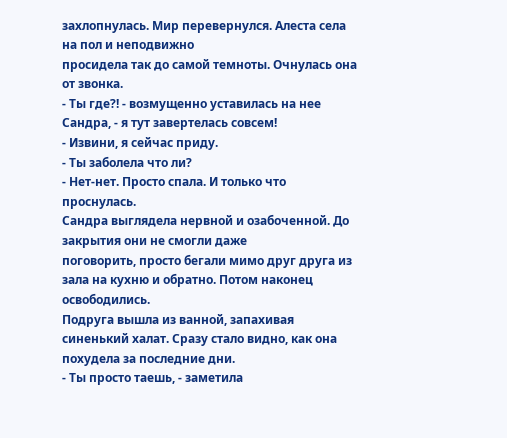захлопнулась. Мир перевернулся. Алеста села на пол и неподвижно
просидела так до самой темноты. Очнулась она от звонка.
- Ты где?! - возмущенно уставилась на нее Сандра, - я тут завертелась совсем!
- Извини, я сейчас приду.
- Ты заболела что ли?
- Нет-нет. Просто спала. И только что проснулась.
Сандра выглядела нервной и озабоченной. До закрытия они не смогли даже
поговорить, просто бегали мимо друг друга из зала на кухню и обратно. Потом наконец
освободились.
Подруга вышла из ванной, запахивая синенький халат. Сразу стало видно, как она
похудела за последние дни.
- Ты просто таешь, - заметила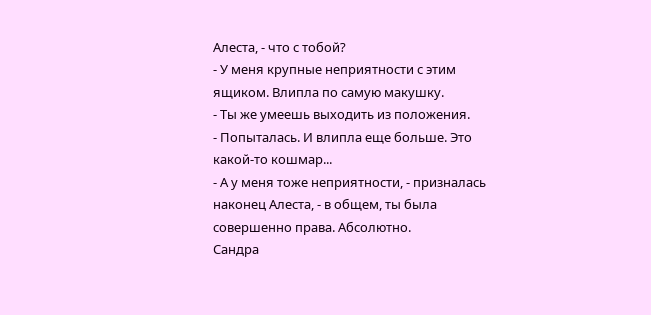Алеста, - что с тобой?
- У меня крупные неприятности с этим ящиком. Влипла по самую макушку.
- Ты же умеешь выходить из положения.
- Попыталась. И влипла еще больше. Это какой-то кошмар...
- А у меня тоже неприятности, - призналась наконец Алеста, - в общем, ты была
совершенно права. Абсолютно.
Сандра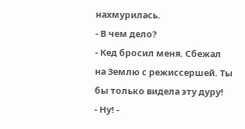нахмурилась.
- В чем дело?
- Кед бросил меня. Сбежал на Землю с режиссершей. Ты бы только видела эту дуру!
- Ну! -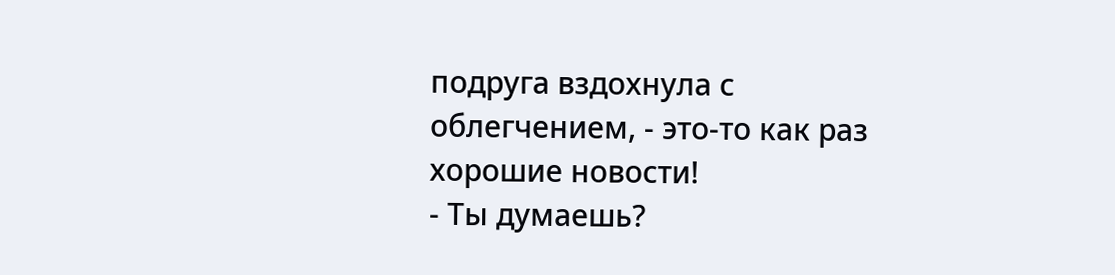подруга вздохнула с облегчением, - это-то как раз хорошие новости!
- Ты думаешь?